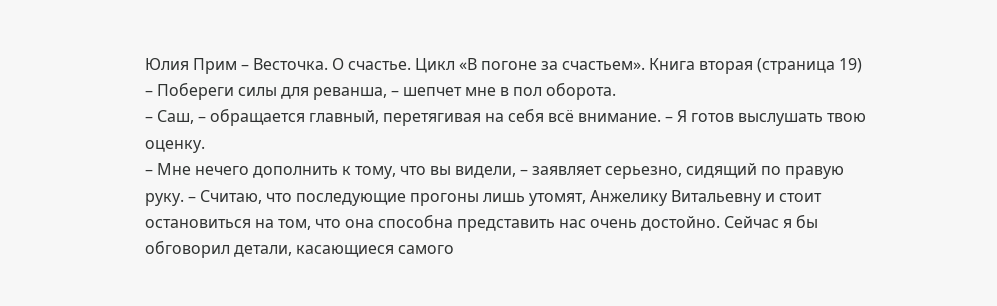Юлия Прим – Весточка. О счастье. Цикл «В погоне за счастьем». Книга вторая (страница 19)
– Побереги силы для реванша, – шепчет мне в пол оборота.
– Саш, – обращается главный, перетягивая на себя всё внимание. – Я готов выслушать твою оценку.
– Мне нечего дополнить к тому, что вы видели, – заявляет серьезно, сидящий по правую руку. – Считаю, что последующие прогоны лишь утомят, Анжелику Витальевну и стоит остановиться на том, что она способна представить нас очень достойно. Сейчас я бы обговорил детали, касающиеся самого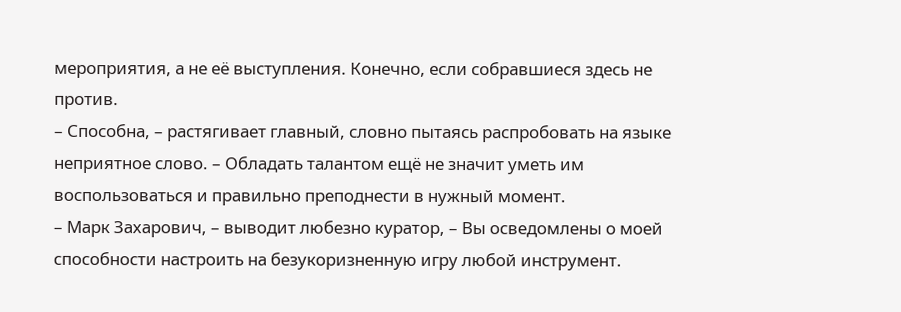мероприятия, а не её выступления. Конечно, если собравшиеся здесь не против.
– Способна, – растягивает главный, словно пытаясь распробовать на языке неприятное слово. – Обладать талантом ещё не значит уметь им воспользоваться и правильно преподнести в нужный момент.
– Марк Захарович, – выводит любезно куратор, – Вы осведомлены о моей способности настроить на безукоризненную игру любой инструмент.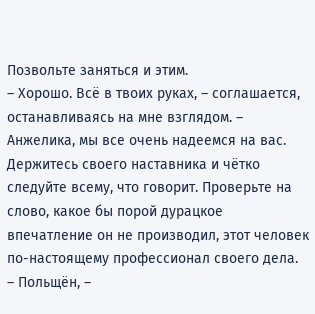Позвольте заняться и этим.
– Хорошо. Всё в твоих руках, – соглашается, останавливаясь на мне взглядом. – Анжелика, мы все очень надеемся на вас. Держитесь своего наставника и чётко следуйте всему, что говорит. Проверьте на слово, какое бы порой дурацкое впечатление он не производил, этот человек по-настоящему профессионал своего дела.
– Польщён, –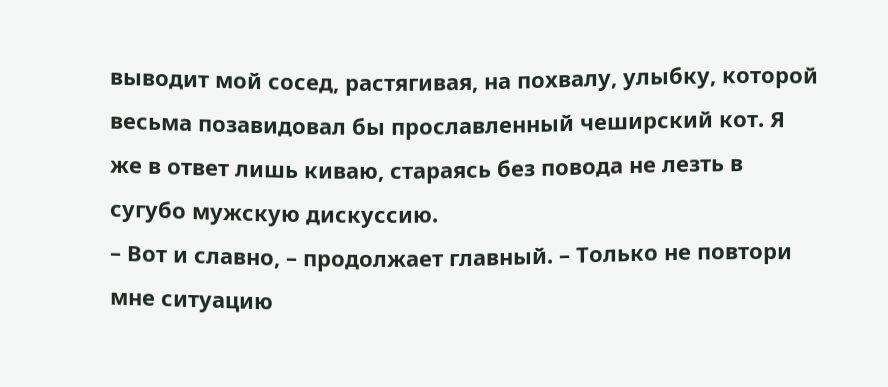выводит мой сосед, растягивая, на похвалу, улыбку, которой весьма позавидовал бы прославленный чеширский кот. Я же в ответ лишь киваю, стараясь без повода не лезть в сугубо мужскую дискуссию.
– Вот и славно, – продолжает главный. – Только не повтори мне ситуацию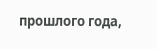прошлого года,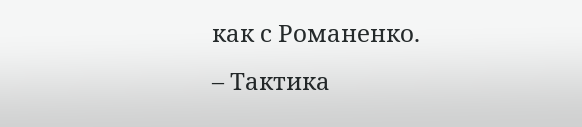как с Романенко.
– Тактика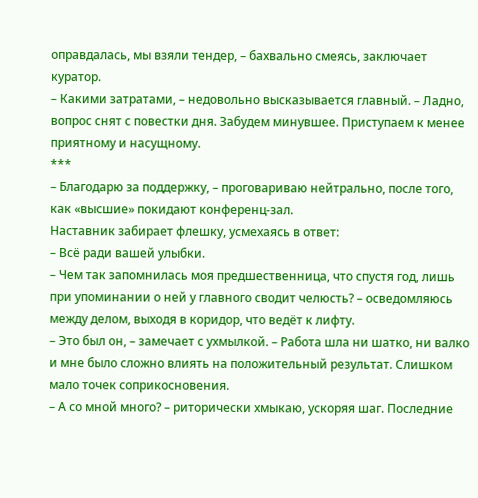оправдалась, мы взяли тендер, – бахвально смеясь, заключает куратор.
– Какими затратами, – недовольно высказывается главный. – Ладно, вопрос снят с повестки дня. Забудем минувшее. Приступаем к менее приятному и насущному.
***
– Благодарю за поддержку, – проговариваю нейтрально, после того, как «высшие» покидают конференц-зал.
Наставник забирает флешку, усмехаясь в ответ:
– Всё ради вашей улыбки.
– Чем так запомнилась моя предшественница, что спустя год, лишь при упоминании о ней у главного сводит челюсть? – осведомляюсь между делом, выходя в коридор, что ведёт к лифту.
– Это был он, – замечает с ухмылкой. – Работа шла ни шатко, ни валко и мне было сложно влиять на положительный результат. Слишком мало точек соприкосновения.
– А со мной много? – риторически хмыкаю, ускоряя шаг. Последние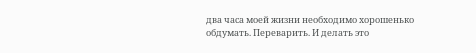два часа моей жизни необходимо хорошенько обдумать. Переварить. И делать это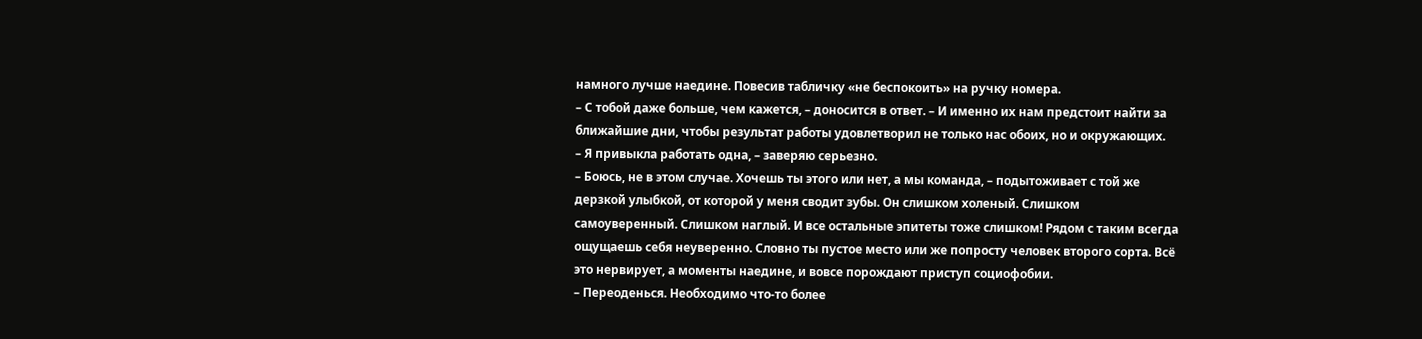намного лучше наедине. Повесив табличку «не беспокоить» на ручку номера.
– С тобой даже больше, чем кажется, – доносится в ответ. – И именно их нам предстоит найти за ближайшие дни, чтобы результат работы удовлетворил не только нас обоих, но и окружающих.
– Я привыкла работать одна, – заверяю серьезно.
– Боюсь, не в этом случае. Хочешь ты этого или нет, а мы команда, – подытоживает с той же дерзкой улыбкой, от которой у меня сводит зубы. Он слишком холеный. Слишком самоуверенный. Слишком наглый. И все остальные эпитеты тоже слишком! Рядом с таким всегда ощущаешь себя неуверенно. Словно ты пустое место или же попросту человек второго сорта. Всё это нервирует, а моменты наедине, и вовсе порождают приступ социофобии.
– Переоденься. Необходимо что-то более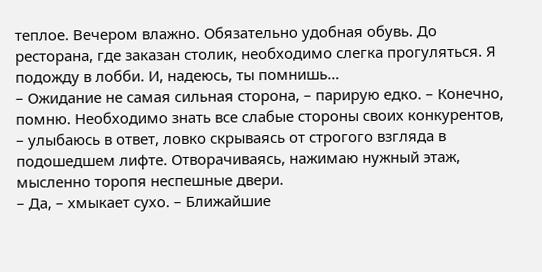теплое. Вечером влажно. Обязательно удобная обувь. До ресторана, где заказан столик, необходимо слегка прогуляться. Я подожду в лобби. И, надеюсь, ты помнишь…
– Ожидание не самая сильная сторона, – парирую едко. – Конечно, помню. Необходимо знать все слабые стороны своих конкурентов, – улыбаюсь в ответ, ловко скрываясь от строгого взгляда в подошедшем лифте. Отворачиваясь, нажимаю нужный этаж, мысленно торопя неспешные двери.
– Да, – хмыкает сухо. – Ближайшие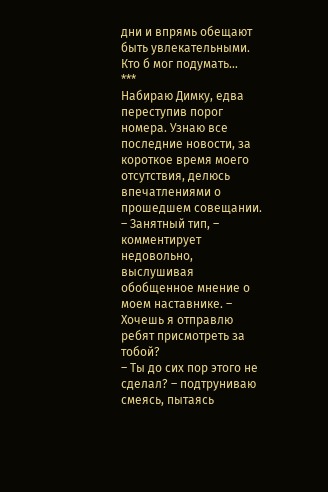дни и впрямь обещают быть увлекательными. Кто б мог подумать…
***
Набираю Димку, едва переступив порог номера. Узнаю все последние новости, за короткое время моего отсутствия, делюсь впечатлениями о прошедшем совещании.
– Занятный тип, – комментирует недовольно, выслушивая обобщенное мнение о моем наставнике. – Хочешь я отправлю ребят присмотреть за тобой?
– Ты до сих пор этого не сделал? – подтруниваю смеясь, пытаясь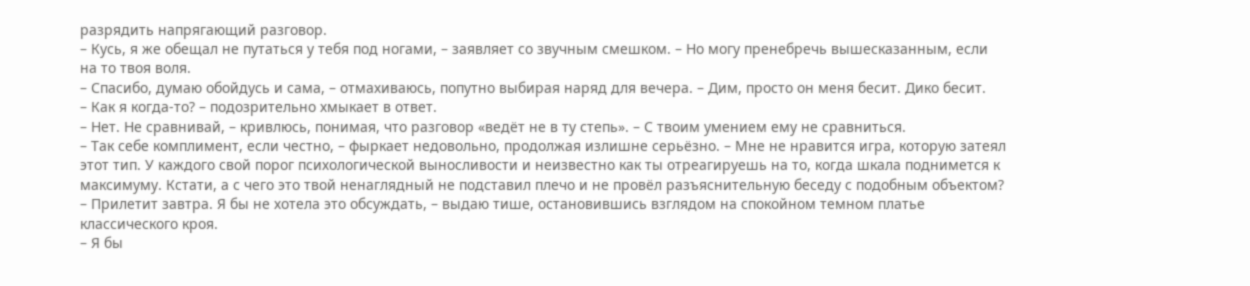разрядить напрягающий разговор.
– Кусь, я же обещал не путаться у тебя под ногами, – заявляет со звучным смешком. – Но могу пренебречь вышесказанным, если на то твоя воля.
– Спасибо, думаю обойдусь и сама, – отмахиваюсь, попутно выбирая наряд для вечера. – Дим, просто он меня бесит. Дико бесит.
– Как я когда-то? – подозрительно хмыкает в ответ.
– Нет. Не сравнивай, – кривлюсь, понимая, что разговор «ведёт не в ту степь». – С твоим умением ему не сравниться.
– Так себе комплимент, если честно, – фыркает недовольно, продолжая излишне серьёзно. – Мне не нравится игра, которую затеял этот тип. У каждого свой порог психологической выносливости и неизвестно как ты отреагируешь на то, когда шкала поднимется к максимуму. Кстати, а с чего это твой ненаглядный не подставил плечо и не провёл разъяснительную беседу с подобным объектом?
– Прилетит завтра. Я бы не хотела это обсуждать, – выдаю тише, остановившись взглядом на спокойном темном платье классического кроя.
– Я бы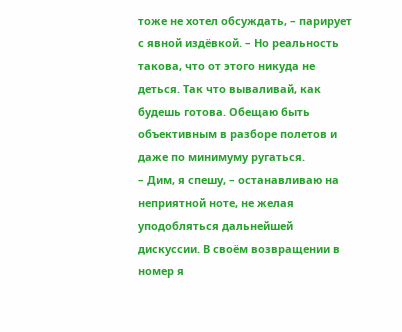тоже не хотел обсуждать, – парирует с явной издёвкой. – Но реальность такова, что от этого никуда не деться. Так что вываливай, как будешь готова. Обещаю быть объективным в разборе полетов и даже по минимуму ругаться.
– Дим, я спешу, – останавливаю на неприятной ноте, не желая уподобляться дальнейшей дискуссии. В своём возвращении в номер я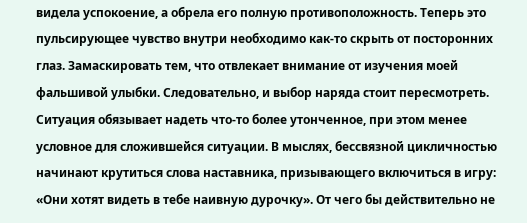видела успокоение, а обрела его полную противоположность. Теперь это пульсирующее чувство внутри необходимо как-то скрыть от посторонних глаз. Замаскировать тем, что отвлекает внимание от изучения моей фальшивой улыбки. Следовательно, и выбор наряда стоит пересмотреть. Ситуация обязывает надеть что-то более утонченное, при этом менее условное для сложившейся ситуации. В мыслях, бессвязной цикличностью начинают крутиться слова наставника, призывающего включиться в игру: «Они хотят видеть в тебе наивную дурочку». От чего бы действительно не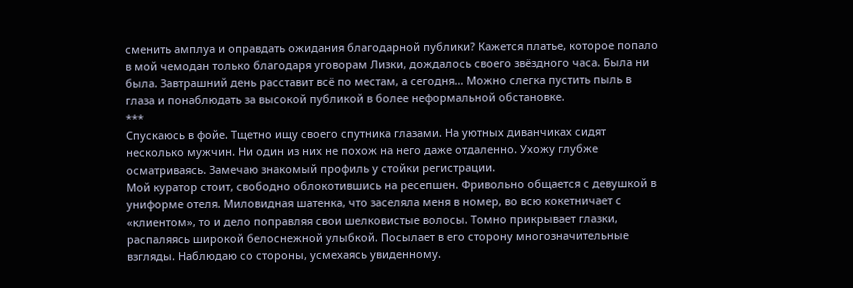сменить амплуа и оправдать ожидания благодарной публики? Кажется платье, которое попало в мой чемодан только благодаря уговорам Лизки, дождалось своего звёздного часа. Была ни была. Завтрашний день расставит всё по местам, а сегодня… Можно слегка пустить пыль в глаза и понаблюдать за высокой публикой в более неформальной обстановке.
***
Спускаюсь в фойе. Тщетно ищу своего спутника глазами. На уютных диванчиках сидят несколько мужчин. Ни один из них не похож на него даже отдаленно. Ухожу глубже осматриваясь. Замечаю знакомый профиль у стойки регистрации.
Мой куратор стоит, свободно облокотившись на ресепшен. Фривольно общается с девушкой в униформе отеля. Миловидная шатенка, что заселяла меня в номер, во всю кокетничает с «клиентом», то и дело поправляя свои шелковистые волосы. Томно прикрывает глазки, распаляясь широкой белоснежной улыбкой. Посылает в его сторону многозначительные взгляды. Наблюдаю со стороны, усмехаясь увиденному.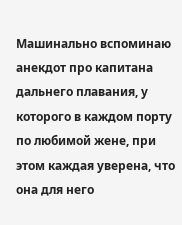Машинально вспоминаю анекдот про капитана дальнего плавания, у которого в каждом порту по любимой жене, при этом каждая уверена, что она для него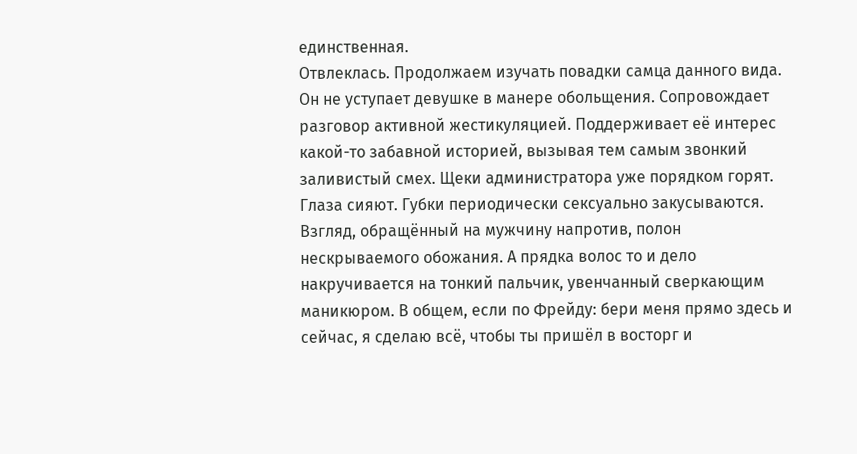единственная.
Отвлеклась. Продолжаем изучать повадки самца данного вида. Он не уступает девушке в манере обольщения. Сопровождает разговор активной жестикуляцией. Поддерживает её интерес какой-то забавной историей, вызывая тем самым звонкий заливистый смех. Щеки администратора уже порядком горят. Глаза сияют. Губки периодически сексуально закусываются. Взгляд, обращённый на мужчину напротив, полон нескрываемого обожания. А прядка волос то и дело накручивается на тонкий пальчик, увенчанный сверкающим маникюром. В общем, если по Фрейду: бери меня прямо здесь и сейчас, я сделаю всё, чтобы ты пришёл в восторг и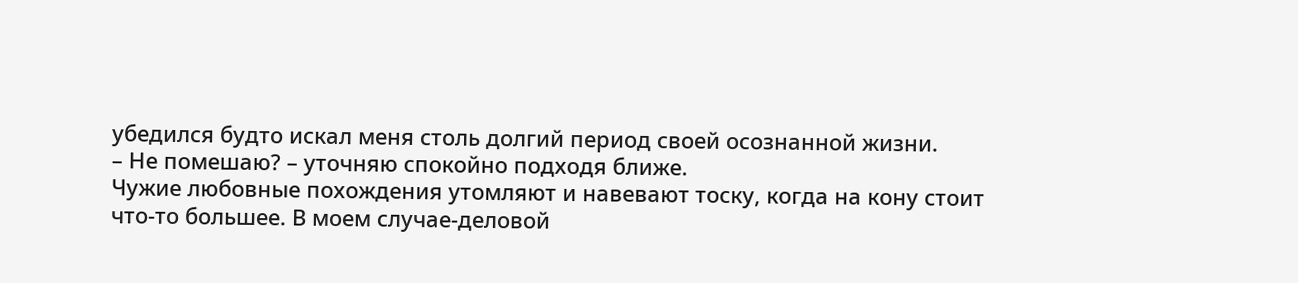убедился будто искал меня столь долгий период своей осознанной жизни.
– Не помешаю? – уточняю спокойно подходя ближе.
Чужие любовные похождения утомляют и навевают тоску, когда на кону стоит что-то большее. В моем случае-деловой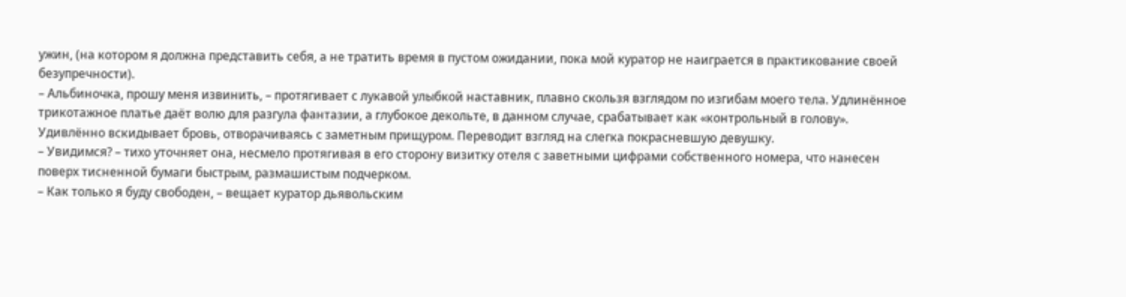ужин, (на котором я должна представить себя, а не тратить время в пустом ожидании, пока мой куратор не наиграется в практикование своей безупречности).
– Альбиночка, прошу меня извинить, – протягивает с лукавой улыбкой наставник, плавно скользя взглядом по изгибам моего тела. Удлинённое трикотажное платье даёт волю для разгула фантазии, а глубокое декольте, в данном случае, срабатывает как «контрольный в голову».
Удивлённо вскидывает бровь, отворачиваясь с заметным прищуром. Переводит взгляд на слегка покрасневшую девушку.
– Увидимся? – тихо уточняет она, несмело протягивая в его сторону визитку отеля с заветными цифрами собственного номера, что нанесен поверх тисненной бумаги быстрым, размашистым подчерком.
– Как только я буду свободен, – вещает куратор дьявольским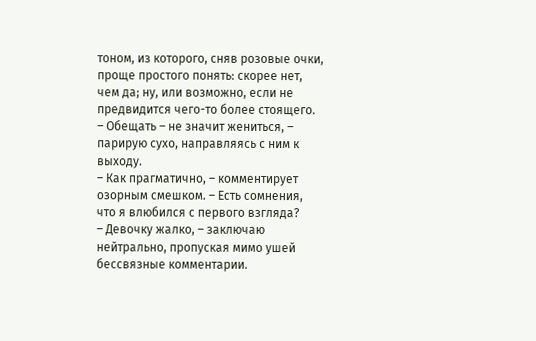тоном, из которого, сняв розовые очки, проще простого понять: скорее нет, чем да; ну, или возможно, если не предвидится чего-то более стоящего.
– Обещать – не значит жениться, – парирую сухо, направляясь с ним к выходу.
– Как прагматично, – комментирует озорным смешком. – Есть сомнения, что я влюбился с первого взгляда?
– Девочку жалко, – заключаю нейтрально, пропуская мимо ушей бессвязные комментарии.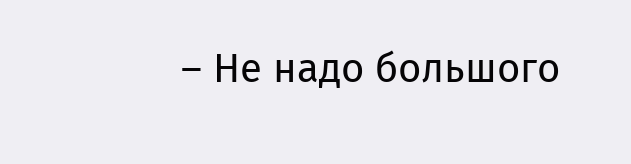– Не надо большого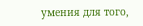умения для того,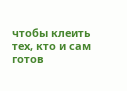чтобы клеить тех, кто и сам готов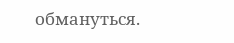обмануться.